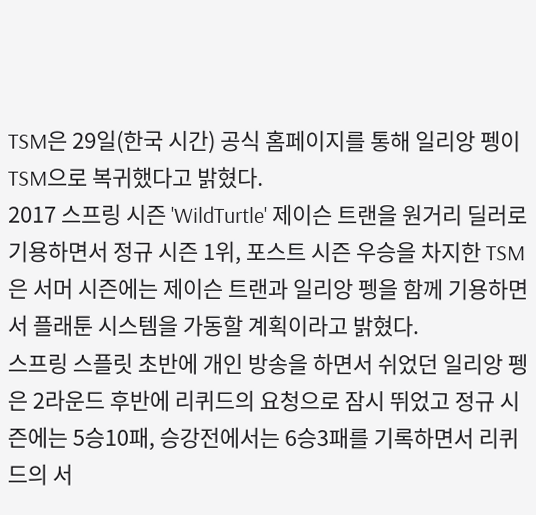TSM은 29일(한국 시간) 공식 홈페이지를 통해 일리앙 펭이 TSM으로 복귀했다고 밝혔다.
2017 스프링 시즌 'WildTurtle' 제이슨 트랜을 원거리 딜러로 기용하면서 정규 시즌 1위, 포스트 시즌 우승을 차지한 TSM은 서머 시즌에는 제이슨 트랜과 일리앙 펭을 함께 기용하면서 플래툰 시스템을 가동할 계획이라고 밝혔다.
스프링 스플릿 초반에 개인 방송을 하면서 쉬었던 일리앙 펭은 2라운드 후반에 리퀴드의 요청으로 잠시 뛰었고 정규 시즌에는 5승10패, 승강전에서는 6승3패를 기록하면서 리퀴드의 서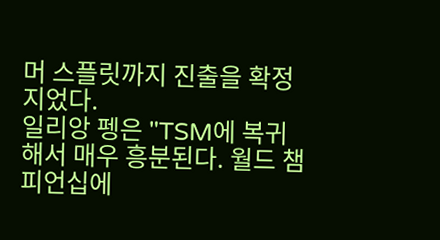머 스플릿까지 진출을 확정지었다.
일리앙 펭은 "TSM에 복귀해서 매우 흥분된다. 월드 챔피언십에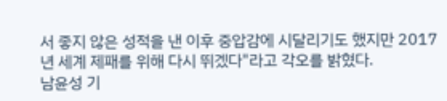서 좋지 않은 성적을 낸 이후 중압감에 시달리기도 했지만 2017년 세계 제패를 위해 다시 뛰겠다"라고 각오를 밝혔다.
남윤성 기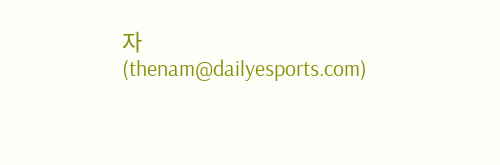자 (thenam@dailyesports.com)